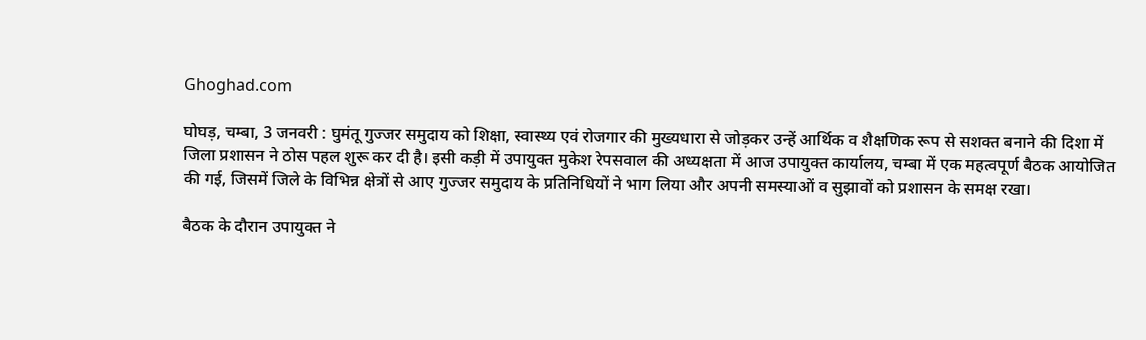Ghoghad.com

घोघड़, चम्बा, 3 जनवरी : घुमंतू गुज्जर समुदाय को शिक्षा, स्वास्थ्य एवं रोजगार की मुख्यधारा से जोड़कर उन्हें आर्थिक व शैक्षणिक रूप से सशक्त बनाने की दिशा में जिला प्रशासन ने ठोस पहल शुरू कर दी है। इसी कड़ी में उपायुक्त मुकेश रेपसवाल की अध्यक्षता में आज उपायुक्त कार्यालय, चम्बा में एक महत्वपूर्ण बैठक आयोजित की गई, जिसमें जिले के विभिन्न क्षेत्रों से आए गुज्जर समुदाय के प्रतिनिधियों ने भाग लिया और अपनी समस्याओं व सुझावों को प्रशासन के समक्ष रखा।

बैठक के दौरान उपायुक्त ने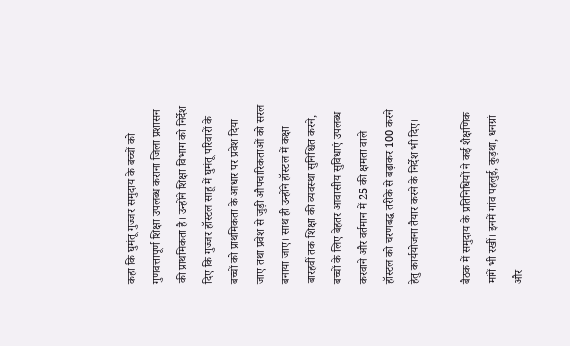कहा कि घुमंतू गुज्जर समुदाय के बच्चों को गुणवत्तापूर्ण शिक्षा उपलब्ध कराना जिला प्रशासन की प्राथमिकता है। उन्होंने शिक्षा विभाग को निर्देश दिए कि गुज्जर हॉस्टल साहू में घुमंतू परिवारों के बच्चों को प्राथमिकता के आधार पर प्रवेश दिया जाए तथा प्रवेश से जुड़ी औपचारिकताओं को सरल बनाया जाए। साथ ही उन्होंने हॉस्टल में कक्षा बारहवीं तक शिक्षा की व्यवस्था सुनिश्चित करने, बच्चों के लिए बेहतर आवासीय सुविधाएं उपलब्ध करवाने और वर्तमान में 25 की क्षमता वाले हॉस्टल को चरणबद्ध तरीके से बढ़ाकर 100 करने हेतु कार्ययोजना तैयार करने के निर्देश भी दिए।

बैठक में समुदाय के प्रतिनिधियों ने कई शैक्षणिक मांगें भी रखीं। इनमें गांव पहलुई, कुड़था, धनग्रां और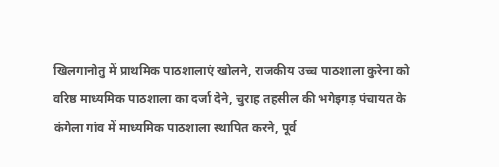खिलगानोतु में प्राथमिक पाठशालाएं खोलने, राजकीय उच्च पाठशाला कुरेना को वरिष्ठ माध्यमिक पाठशाला का दर्जा देने, चुराह तहसील की भगेइगड़ पंचायत के कंगेला गांव में माध्यमिक पाठशाला स्थापित करने, पूर्व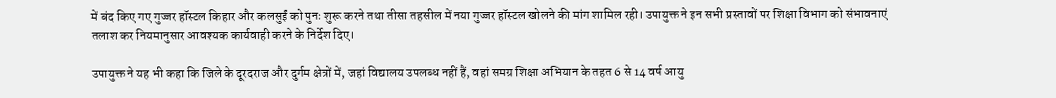में बंद किए गए गुज्जर हॉस्टल किहार और कलसुईं को पुनः शुरू करने तथा तीसा तहसील में नया गुज्जर हॉस्टल खोलने की मांग शामिल रही। उपायुक्त ने इन सभी प्रस्तावों पर शिक्षा विभाग को संभावनाएं तलाश कर नियमानुसार आवश्यक कार्यवाही करने के निर्देश दिए।

उपायुक्त ने यह भी कहा कि जिले के दूरदराज और दुर्गम क्षेत्रों में, जहां विद्यालय उपलब्ध नहीं हैं, वहां समग्र शिक्षा अभियान के तहत 6 से 14 वर्ष आयु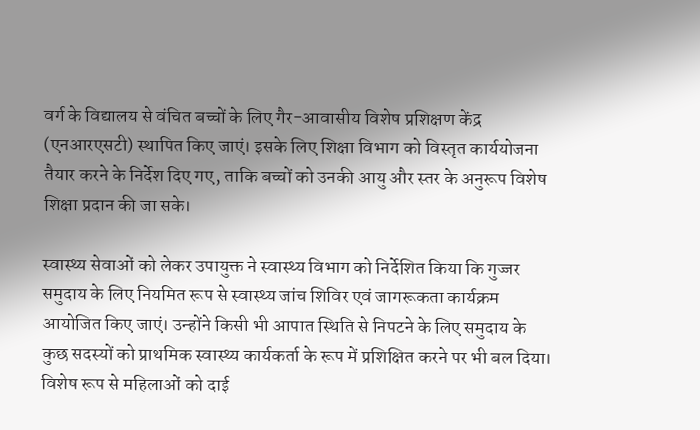वर्ग के विद्यालय से वंचित बच्चों के लिए गैर-आवासीय विशेष प्रशिक्षण केंद्र (एनआरएसटी) स्थापित किए जाएं। इसके लिए शिक्षा विभाग को विस्तृत कार्ययोजना तैयार करने के निर्देश दिए गए, ताकि बच्चों को उनकी आयु और स्तर के अनुरूप विशेष शिक्षा प्रदान की जा सके।

स्वास्थ्य सेवाओं को लेकर उपायुक्त ने स्वास्थ्य विभाग को निर्देशित किया कि गुज्जर समुदाय के लिए नियमित रूप से स्वास्थ्य जांच शिविर एवं जागरूकता कार्यक्रम आयोजित किए जाएं। उन्होंने किसी भी आपात स्थिति से निपटने के लिए समुदाय के कुछ सदस्यों को प्राथमिक स्वास्थ्य कार्यकर्ता के रूप में प्रशिक्षित करने पर भी बल दिया। विशेष रूप से महिलाओं को दाई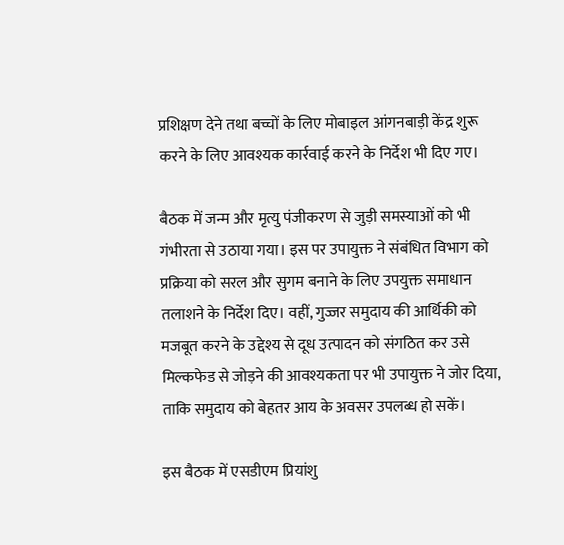प्रशिक्षण देने तथा बच्चों के लिए मोबाइल आंगनबाड़ी केंद्र शुरू करने के लिए आवश्यक कार्रवाई करने के निर्देश भी दिए गए।

बैठक में जन्म और मृत्यु पंजीकरण से जुड़ी समस्याओं को भी गंभीरता से उठाया गया। इस पर उपायुक्त ने संबंधित विभाग को प्रक्रिया को सरल और सुगम बनाने के लिए उपयुक्त समाधान तलाशने के निर्देश दिए। वहीं, गुज्जर समुदाय की आर्थिकी को मजबूत करने के उद्देश्य से दूध उत्पादन को संगठित कर उसे मिल्कफेड से जोड़ने की आवश्यकता पर भी उपायुक्त ने जोर दिया, ताकि समुदाय को बेहतर आय के अवसर उपलब्ध हो सकें।

इस बैठक में एसडीएम प्रियांशु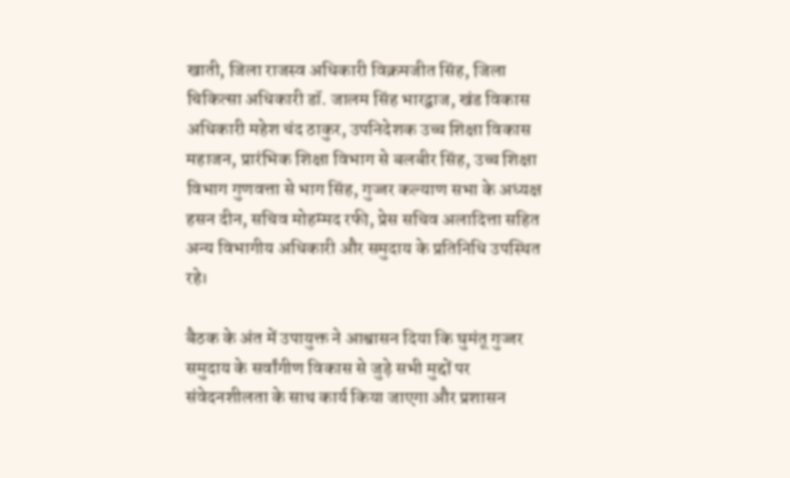खाती, जिला राजस्व अधिकारी विक्रमजीत सिंह, जिला चिकित्सा अधिकारी डॉ. जालम सिंह भारद्वाज, खंड विकास अधिकारी महेश चंद ठाकुर, उपनिदेशक उच्च शिक्षा विकास महाजन, प्रारंभिक शिक्षा विभाग से बलबीर सिंह, उच्च शिक्षा विभाग गुणवत्ता से भाग सिंह, गुज्जर कल्याण सभा के अध्यक्ष हसन दीन, सचिव मोहम्मद रफी, प्रेस सचिव अलादित्ता सहित अन्य विभागीय अधिकारी और समुदाय के प्रतिनिधि उपस्थित रहे।

बैठक के अंत में उपायुक्त ने आश्वासन दिया कि घुमंतू गुज्जर समुदाय के सर्वांगीण विकास से जुड़े सभी मुद्दों पर संवेदनशीलता के साथ कार्य किया जाएगा और प्रशासन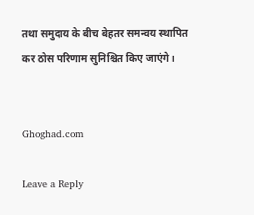तथा समुदाय के बीच बेहतर समन्वय स्थापित कर ठोस परिणाम सुनिश्चित किए जाएंगे।


Ghoghad.com

Leave a Reply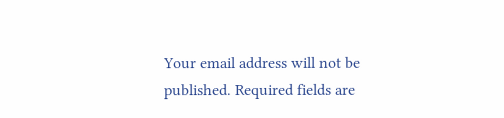Your email address will not be published. Required fields are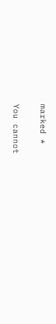marked *

You cannot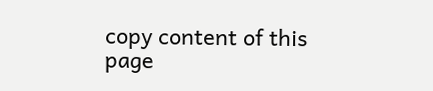copy content of this page